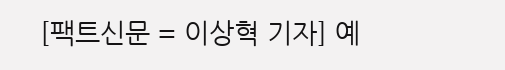[팩트신문 = 이상혁 기자] 예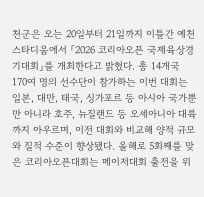천군은 오는 20일부터 21일까지 이틀간 예천스타디움에서 「2026 코리아오픈 국제육상경기대회」를 개최한다고 밝혔다. 총 14개국 170여 명의 선수단이 참가하는 이번 대회는 일본, 대만, 태국, 싱가포르 등 아시아 국가뿐만 아니라 호주, 뉴질랜드 등 오세아니아 대륙까지 아우르며, 이전 대회와 비교해 양적 규모와 질적 수준이 향상됐다. 올해로 5회째를 맞은 코리아오픈대회는 메이저대회 출전을 위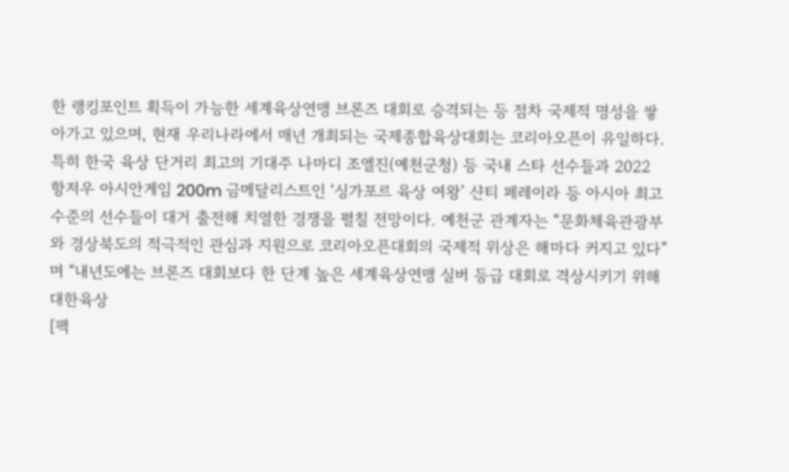한 랭킹포인트 획득이 가능한 세계육상연맹 브론즈 대회로 승격되는 등 점차 국제적 명성을 쌓아가고 있으며, 현재 우리나라에서 매년 개최되는 국제종합육상대회는 코리아오픈이 유일하다. 특히 한국 육상 단거리 최고의 기대주 나마디 조엘진(예천군청) 등 국내 스타 선수들과 2022 항저우 아시안게임 200m 금메달리스트인 ‘싱가포르 육상 여왕’ 샨티 페레이라 등 아시아 최고 수준의 선수들이 대거 출전해 치열한 경쟁을 펼칠 전망이다. 예천군 관계자는 “문화체육관광부와 경상북도의 적극적인 관심과 지원으로 코리아오픈대회의 국제적 위상은 해마다 커지고 있다”며 “내년도에는 브론즈 대회보다 한 단계 높은 세계육상연맹 실버 등급 대회로 격상시키기 위해 대한육상
[팩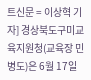트신문 = 이상혁 기자] 경상북도구미교육지원청(교육장 민병도)은 6월 17일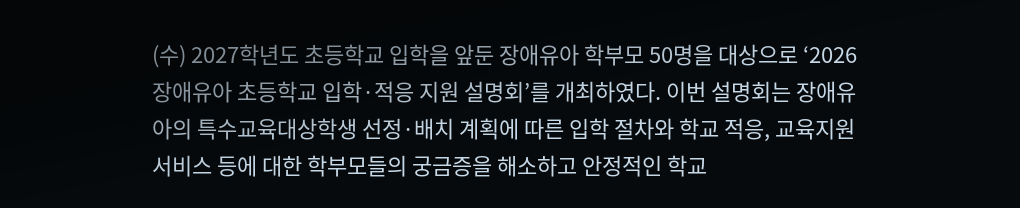(수) 2027학년도 초등학교 입학을 앞둔 장애유아 학부모 50명을 대상으로 ‘2026 장애유아 초등학교 입학·적응 지원 설명회’를 개최하였다. 이번 설명회는 장애유아의 특수교육대상학생 선정·배치 계획에 따른 입학 절차와 학교 적응, 교육지원 서비스 등에 대한 학부모들의 궁금증을 해소하고 안정적인 학교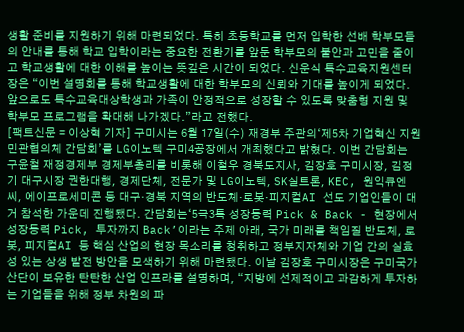생활 준비를 지원하기 위해 마련되었다. 특히 초등학교를 먼저 입학한 선배 학부모들의 안내를 통해 학교 입학이라는 중요한 전환기를 앞둔 학부모의 불안과 고민을 줄이고 학교생활에 대한 이해를 높이는 뜻깊은 시간이 되었다. 신운식 특수교육지원센터장은 “이번 설명회를 통해 학교생활에 대한 학부모의 신뢰와 기대를 높이게 되었다. 앞으로도 특수교육대상학생과 가족이 안정적으로 성장할 수 있도록 맞춤형 지원 및 학부모 프로그램을 확대해 나가겠다.”라고 전했다.
[팩트신문 = 이상혁 기자] 구미시는 6월 17일(수) 재경부 주관의‘제5차 기업혁신 지원 민관협의체 간담회’를 LG이노텍 구미4공장에서 개최했다고 밝혔다. 이번 간담회는 구윤철 재정경제부 경제부총리를 비롯해 이철우 경북도지사, 김장호 구미시장, 김정기 대구시장 권한대행, 경제단체, 전문가 및 LG이노텍, SK실트론, KEC, 원익큐엔씨, 에이프로세미콘 등 대구·경북 지역의 반도체·로봇·피지컬AI 선도 기업인들이 대거 참석한 가운데 진행됐다. 간담회는‘5극3특 성장동력 Pick & Back - 현장에서 성장동력 Pick, 투자까지 Back’이라는 주제 아래, 국가 미래를 책임질 반도체, 로봇, 피지컬AI 등 핵심 산업의 현장 목소리를 청취하고 정부지자체와 기업 간의 실효성 있는 상생 발전 방안을 모색하기 위해 마련됐다. 이날 김장호 구미시장은 구미국가산단이 보유한 탄탄한 산업 인프라를 설명하며, “지방에 선제적이고 과감하게 투자하는 기업들을 위해 정부 차원의 파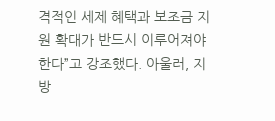격적인 세제 혜택과 보조금 지원 확대가 반드시 이루어져야 한다”고 강조했다. 아울러, 지방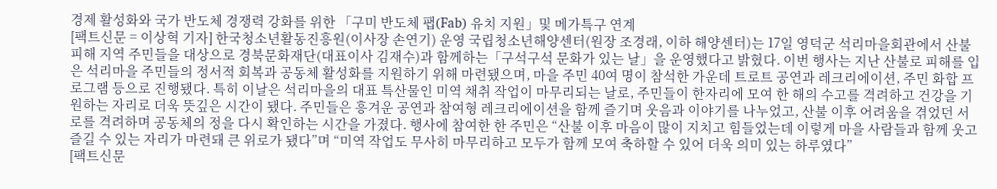경제 활성화와 국가 반도체 경쟁력 강화를 위한 「구미 반도체 팹(Fab) 유치 지원」및 메가특구 연계
[팩트신문 = 이상혁 기자] 한국청소년활동진흥원(이사장 손연기) 운영 국립청소년해양센터(원장 조경래, 이하 해양센터)는 17일 영덕군 석리마을회관에서 산불 피해 지역 주민들을 대상으로 경북문화재단(대표이사 김재수)과 함께하는「구석구석 문화가 있는 날」을 운영했다고 밝혔다. 이번 행사는 지난 산불로 피해를 입은 석리마을 주민들의 정서적 회복과 공동체 활성화를 지원하기 위해 마련됐으며, 마을 주민 40여 명이 참석한 가운데 트로트 공연과 레크리에이션, 주민 화합 프로그램 등으로 진행됐다. 특히 이날은 석리마을의 대표 특산물인 미역 채취 작업이 마무리되는 날로, 주민들이 한자리에 모여 한 해의 수고를 격려하고 건강을 기원하는 자리로 더욱 뜻깊은 시간이 됐다. 주민들은 흥겨운 공연과 참여형 레크리에이션을 함께 즐기며 웃음과 이야기를 나누었고, 산불 이후 어려움을 겪었던 서로를 격려하며 공동체의 정을 다시 확인하는 시간을 가졌다. 행사에 참여한 한 주민은 “산불 이후 마음이 많이 지치고 힘들었는데 이렇게 마을 사람들과 함께 웃고 즐길 수 있는 자리가 마련돼 큰 위로가 됐다”며 “미역 작업도 무사히 마무리하고 모두가 함께 모여 축하할 수 있어 더욱 의미 있는 하루였다”
[팩트신문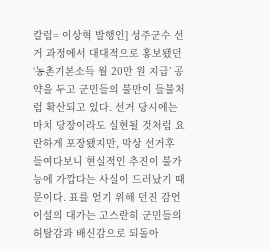칼럼= 이상혁 발행인] 성주군수 선거 과정에서 대대적으로 홍보됐던 ‘농촌기본소득 월 20만 원 지급’ 공약을 두고 군민들의 불만이 들불처럼 확산되고 있다. 선거 당시에는 마치 당장이라도 실현될 것처럼 요란하게 포장됐지만, 막상 선거후 들여다보니 현실적인 추진이 불가능에 가깝다는 사실이 드러났기 때문이다. 표를 얻기 위해 던진 감언이설의 대가는 고스란히 군민들의 허탈감과 배신감으로 되돌아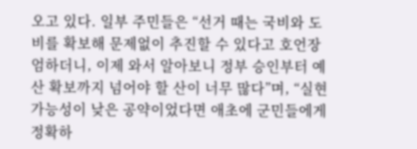오고 있다. 일부 주민들은 “선거 때는 국비와 도비를 확보해 문제없이 추진할 수 있다고 호언장엄하더니, 이제 와서 알아보니 정부 승인부터 예산 확보까지 넘어야 할 산이 너무 많다”며, “실현 가능성이 낮은 공약이었다면 애초에 군민들에게 정확하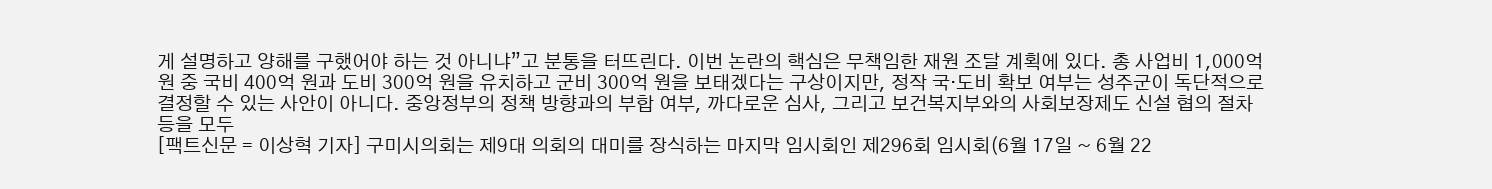게 설명하고 양해를 구했어야 하는 것 아니냐”고 분통을 터뜨린다. 이번 논란의 핵심은 무책임한 재원 조달 계획에 있다. 총 사업비 1,000억 원 중 국비 400억 원과 도비 300억 원을 유치하고 군비 300억 원을 보태겠다는 구상이지만, 정작 국·도비 확보 여부는 성주군이 독단적으로 결정할 수 있는 사안이 아니다. 중앙정부의 정책 방향과의 부합 여부, 까다로운 심사, 그리고 보건복지부와의 사회보장제도 신설 협의 절차 등을 모두
[팩트신문 = 이상혁 기자] 구미시의회는 제9대 의회의 대미를 장식하는 마지막 임시회인 제296회 임시회(6월 17일 ~ 6월 22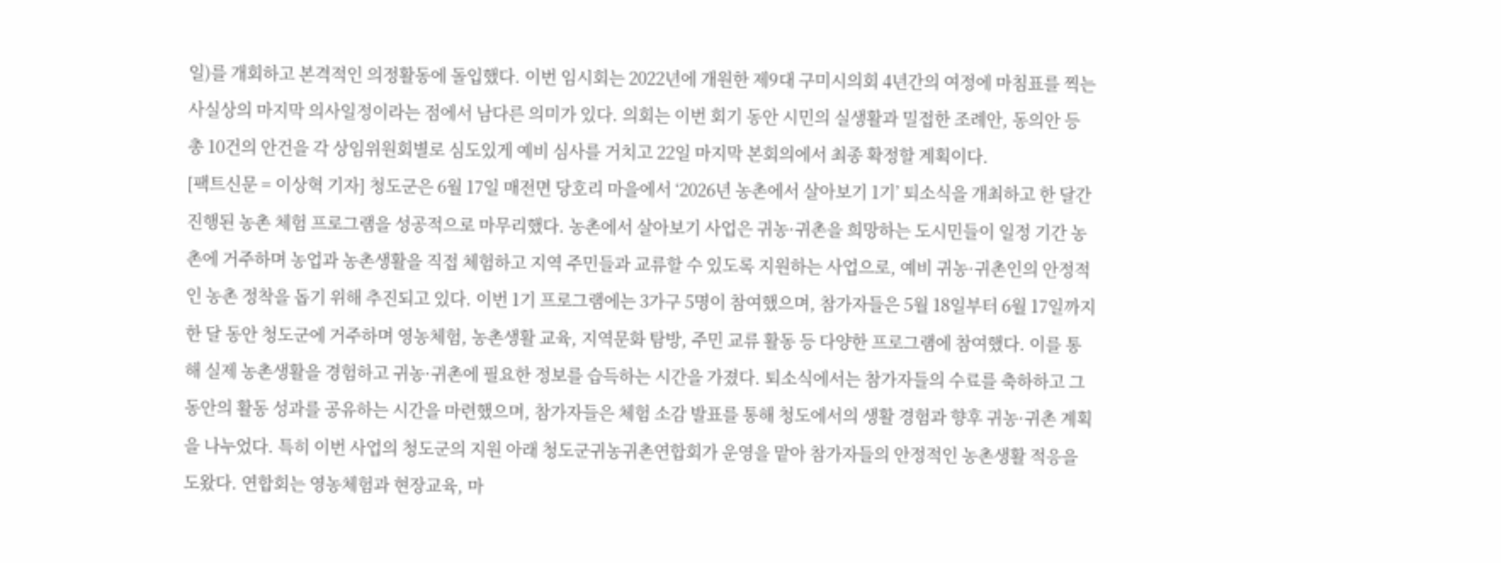일)를 개회하고 본격적인 의정활동에 돌입했다. 이번 임시회는 2022년에 개원한 제9대 구미시의회 4년간의 여정에 마침표를 찍는 사실상의 마지막 의사일정이라는 점에서 남다른 의미가 있다. 의회는 이번 회기 동안 시민의 실생활과 밀접한 조례안, 동의안 등 총 10건의 안건을 각 상임위원회별로 심도있게 예비 심사를 거치고 22일 마지막 본회의에서 최종 확정할 계획이다.
[팩트신문 = 이상혁 기자] 청도군은 6월 17일 매전면 당호리 마을에서 ‘2026년 농촌에서 살아보기 1기’ 퇴소식을 개최하고 한 달간 진행된 농촌 체험 프로그램을 성공적으로 마무리했다. 농촌에서 살아보기 사업은 귀농·귀촌을 희망하는 도시민들이 일정 기간 농촌에 거주하며 농업과 농촌생활을 직접 체험하고 지역 주민들과 교류할 수 있도록 지원하는 사업으로, 예비 귀농·귀촌인의 안정적인 농촌 정착을 돕기 위해 추진되고 있다. 이번 1기 프로그램에는 3가구 5명이 참여했으며, 참가자들은 5월 18일부터 6월 17일까지 한 달 동안 청도군에 거주하며 영농체험, 농촌생활 교육, 지역문화 탐방, 주민 교류 활동 등 다양한 프로그램에 참여했다. 이를 통해 실제 농촌생활을 경험하고 귀농·귀촌에 필요한 정보를 습득하는 시간을 가졌다. 퇴소식에서는 참가자들의 수료를 축하하고 그동안의 활동 성과를 공유하는 시간을 마련했으며, 참가자들은 체험 소감 발표를 통해 청도에서의 생활 경험과 향후 귀농·귀촌 계획을 나누었다. 특히 이번 사업의 청도군의 지원 아래 청도군귀농귀촌연합회가 운영을 맡아 참가자들의 안정적인 농촌생활 적응을 도왔다. 연합회는 영농체험과 현장교육, 마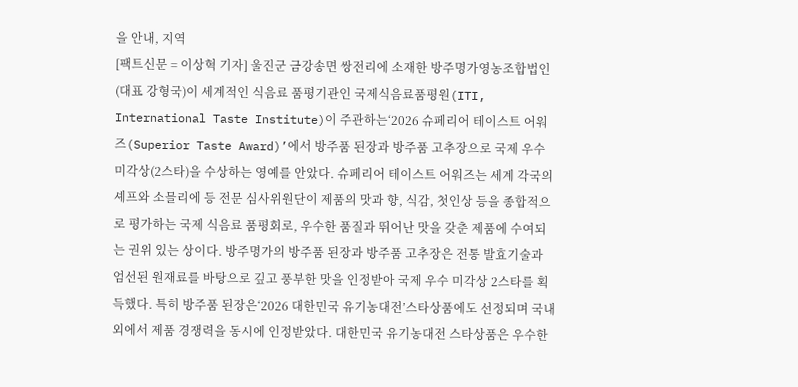을 안내, 지역
[팩트신문 = 이상혁 기자] 울진군 금강송면 쌍전리에 소재한 방주명가영농조합법인(대표 강형국)이 세계적인 식음료 품평기관인 국제식음료품평원(ITI, International Taste Institute)이 주관하는‘2026 슈페리어 테이스트 어워즈(Superior Taste Award)’에서 방주품 된장과 방주품 고추장으로 국제 우수 미각상(2스타)을 수상하는 영예를 안았다. 슈페리어 테이스트 어워즈는 세계 각국의 셰프와 소믈리에 등 전문 심사위원단이 제품의 맛과 향, 식감, 첫인상 등을 종합적으로 평가하는 국제 식음료 품평회로, 우수한 품질과 뛰어난 맛을 갖춘 제품에 수여되는 권위 있는 상이다. 방주명가의 방주품 된장과 방주품 고추장은 전통 발효기술과 엄선된 원재료를 바탕으로 깊고 풍부한 맛을 인정받아 국제 우수 미각상 2스타를 획득했다. 특히 방주품 된장은‘2026 대한민국 유기농대전’스타상품에도 선정되며 국내외에서 제품 경쟁력을 동시에 인정받았다. 대한민국 유기농대전 스타상품은 우수한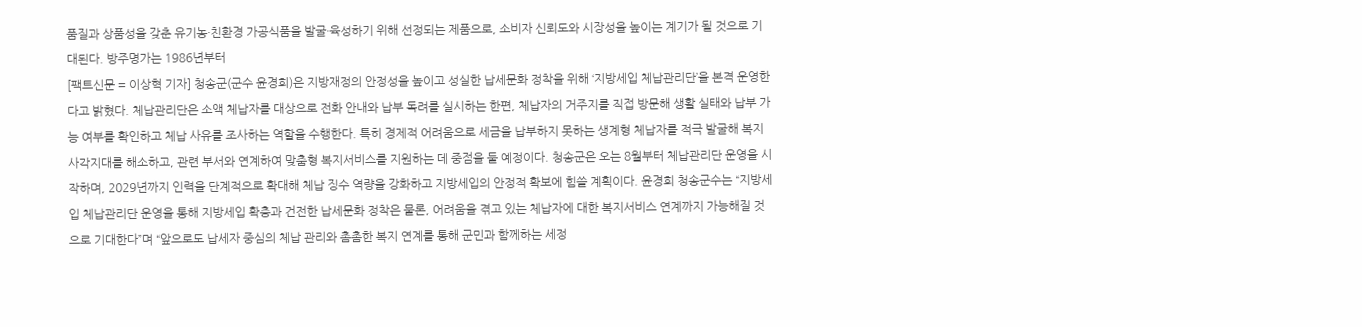품질과 상품성을 갖춘 유기농·친환경 가공식품을 발굴·육성하기 위해 선정되는 제품으로, 소비자 신뢰도와 시장성을 높이는 계기가 될 것으로 기대된다. 방주명가는 1986년부터
[팩트신문 = 이상혁 기자] 청송군(군수 윤경희)은 지방재정의 안정성을 높이고 성실한 납세문화 정착을 위해 ‘지방세입 체납관리단’을 본격 운영한다고 밝혔다. 체납관리단은 소액 체납자를 대상으로 전화 안내와 납부 독려를 실시하는 한편, 체납자의 거주지를 직접 방문해 생활 실태와 납부 가능 여부를 확인하고 체납 사유를 조사하는 역할을 수행한다. 특히 경제적 어려움으로 세금을 납부하지 못하는 생계형 체납자를 적극 발굴해 복지 사각지대를 해소하고, 관련 부서와 연계하여 맞춤형 복지서비스를 지원하는 데 중점을 둘 예정이다. 청송군은 오는 8월부터 체납관리단 운영을 시작하며, 2029년까지 인력을 단계적으로 확대해 체납 징수 역량을 강화하고 지방세입의 안정적 확보에 힘쓸 계획이다. 윤경희 청송군수는 “지방세입 체납관리단 운영을 통해 지방세입 확충과 건전한 납세문화 정착은 물론, 어려움을 겪고 있는 체납자에 대한 복지서비스 연계까지 가능해질 것으로 기대한다”며 “앞으로도 납세자 중심의 체납 관리와 촘촘한 복지 연계를 통해 군민과 함께하는 세정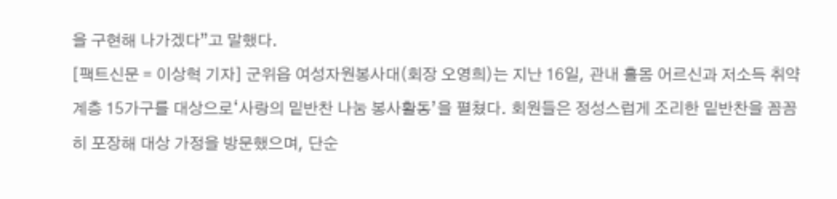을 구현해 나가겠다”고 말했다.
[팩트신문 = 이상혁 기자] 군위읍 여성자원봉사대(회장 오영희)는 지난 16일, 관내 홀몸 어르신과 저소득 취약계층 15가구를 대상으로‘사랑의 밑반찬 나눔 봉사활동’을 펼쳤다. 회원들은 정성스럽게 조리한 밑반찬을 꼼꼼히 포장해 대상 가정을 방문했으며, 단순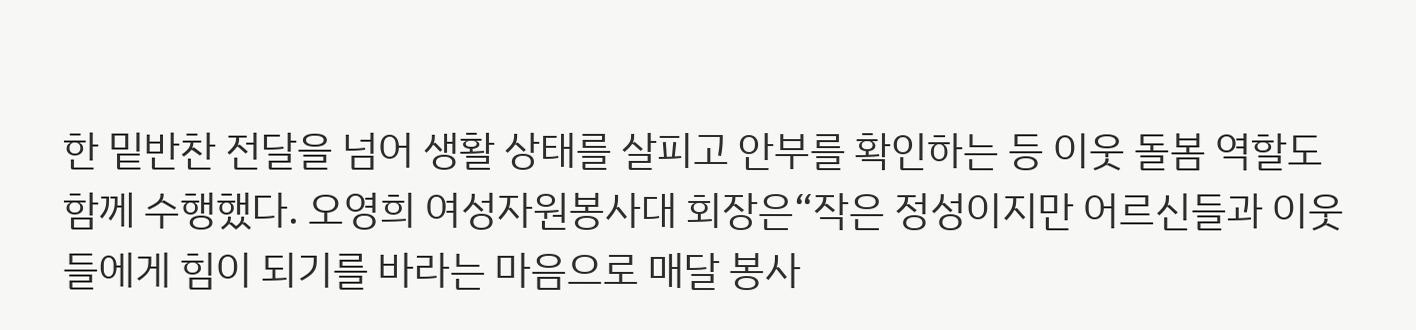한 밑반찬 전달을 넘어 생활 상태를 살피고 안부를 확인하는 등 이웃 돌봄 역할도 함께 수행했다. 오영희 여성자원봉사대 회장은“작은 정성이지만 어르신들과 이웃들에게 힘이 되기를 바라는 마음으로 매달 봉사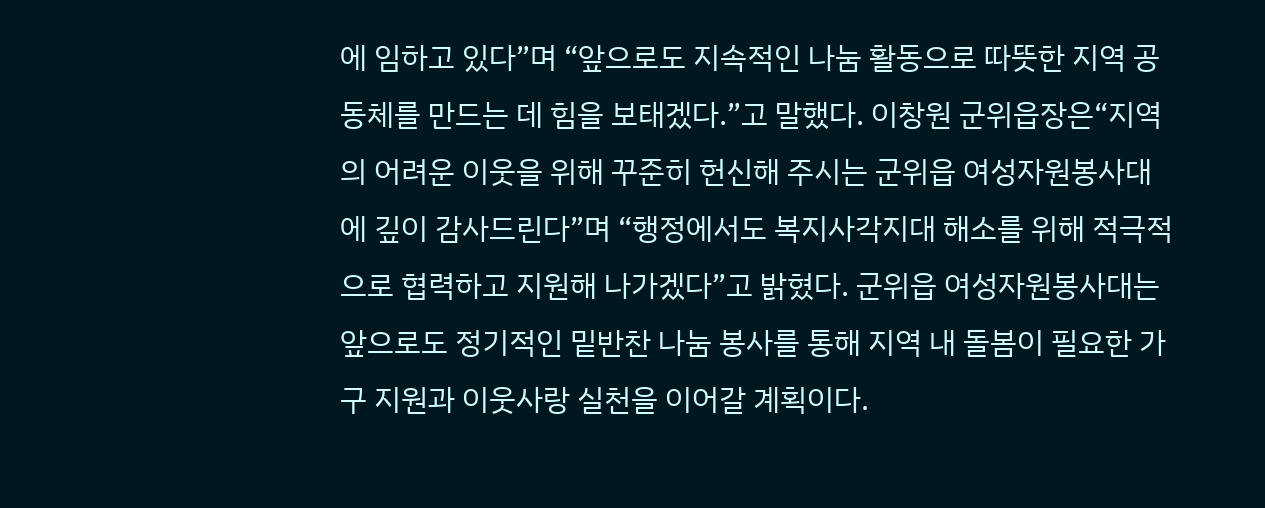에 임하고 있다”며 “앞으로도 지속적인 나눔 활동으로 따뜻한 지역 공동체를 만드는 데 힘을 보태겠다.”고 말했다. 이창원 군위읍장은“지역의 어려운 이웃을 위해 꾸준히 헌신해 주시는 군위읍 여성자원봉사대에 깊이 감사드린다”며 “행정에서도 복지사각지대 해소를 위해 적극적으로 협력하고 지원해 나가겠다”고 밝혔다. 군위읍 여성자원봉사대는 앞으로도 정기적인 밑반찬 나눔 봉사를 통해 지역 내 돌봄이 필요한 가구 지원과 이웃사랑 실천을 이어갈 계획이다.